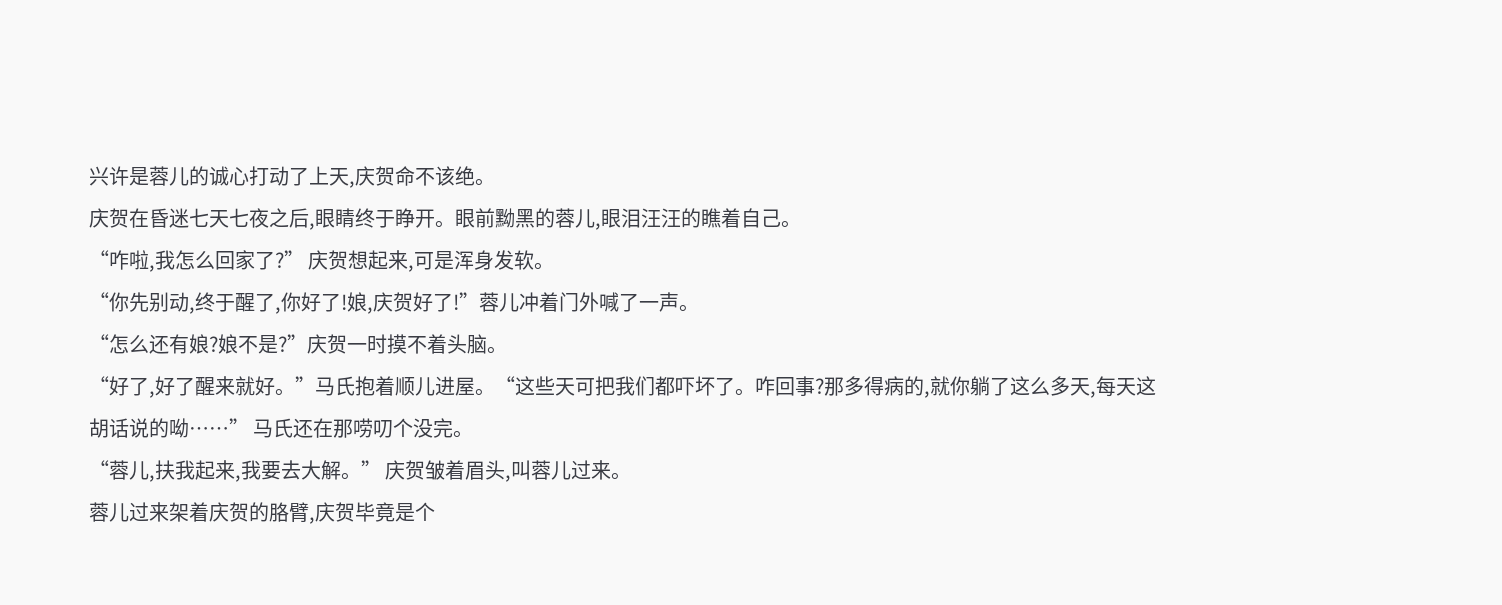兴许是蓉儿的诚心打动了上天,庆贺命不该绝。
庆贺在昏迷七天七夜之后,眼睛终于睁开。眼前黝黑的蓉儿,眼泪汪汪的瞧着自己。
“咋啦,我怎么回家了?” 庆贺想起来,可是浑身发软。
“你先别动,终于醒了,你好了!娘,庆贺好了!”蓉儿冲着门外喊了一声。
“怎么还有娘?娘不是?”庆贺一时摸不着头脑。
“好了,好了醒来就好。”马氏抱着顺儿进屋。“这些天可把我们都吓坏了。咋回事?那多得病的,就你躺了这么多天,每天这胡话说的呦……” 马氏还在那唠叨个没完。
“蓉儿,扶我起来,我要去大解。” 庆贺皱着眉头,叫蓉儿过来。
蓉儿过来架着庆贺的胳臂,庆贺毕竟是个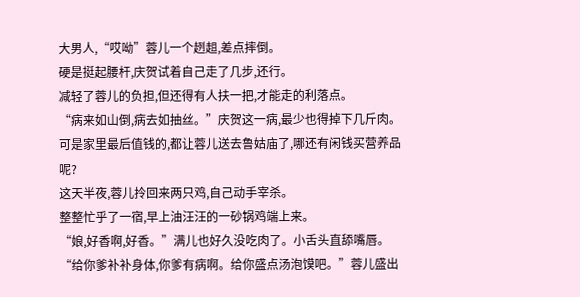大男人,“哎呦”蓉儿一个趔趄,差点摔倒。
硬是挺起腰杆,庆贺试着自己走了几步,还行。
减轻了蓉儿的负担,但还得有人扶一把,才能走的利落点。
“病来如山倒,病去如抽丝。”庆贺这一病,最少也得掉下几斤肉。
可是家里最后值钱的,都让蓉儿送去鲁姑庙了,哪还有闲钱买营养品呢?
这天半夜,蓉儿拎回来两只鸡,自己动手宰杀。
整整忙乎了一宿,早上油汪汪的一砂锅鸡端上来。
“娘,好香啊,好香。”满儿也好久没吃肉了。小舌头直舔嘴唇。
“给你爹补补身体,你爹有病啊。给你盛点汤泡馍吧。”蓉儿盛出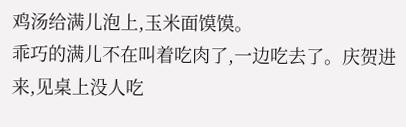鸡汤给满儿泡上,玉米面馍馍。
乖巧的满儿不在叫着吃肉了,一边吃去了。庆贺进来,见桌上没人吃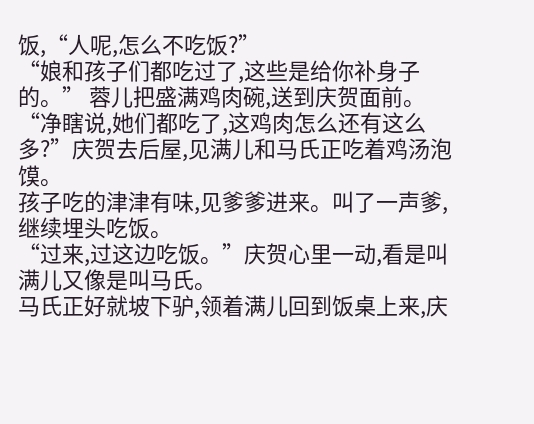饭,“人呢,怎么不吃饭?”
“娘和孩子们都吃过了,这些是给你补身子的。” 蓉儿把盛满鸡肉碗,送到庆贺面前。
“净瞎说,她们都吃了,这鸡肉怎么还有这么多?”庆贺去后屋,见满儿和马氏正吃着鸡汤泡馍。
孩子吃的津津有味,见爹爹进来。叫了一声爹,继续埋头吃饭。
“过来,过这边吃饭。”庆贺心里一动,看是叫满儿又像是叫马氏。
马氏正好就坡下驴,领着满儿回到饭桌上来,庆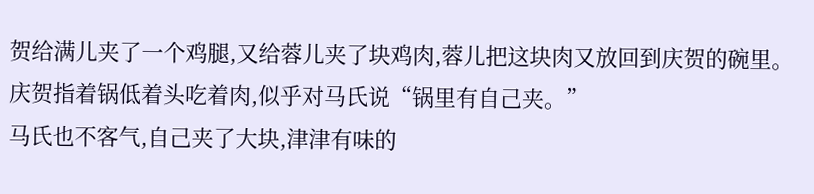贺给满儿夹了一个鸡腿,又给蓉儿夹了块鸡肉,蓉儿把这块肉又放回到庆贺的碗里。
庆贺指着锅低着头吃着肉,似乎对马氏说“锅里有自己夹。”
马氏也不客气,自己夹了大块,津津有味的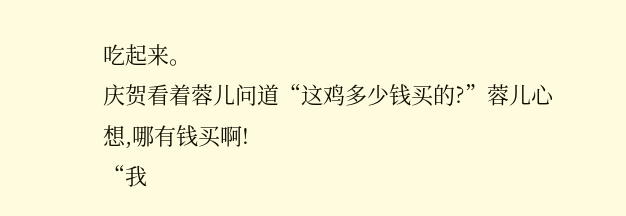吃起来。
庆贺看着蓉儿问道“这鸡多少钱买的?”蓉儿心想,哪有钱买啊!
“我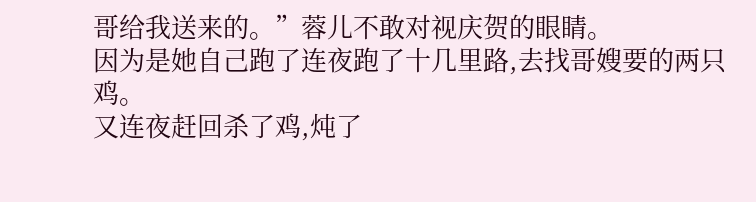哥给我送来的。”蓉儿不敢对视庆贺的眼睛。
因为是她自己跑了连夜跑了十几里路,去找哥嫂要的两只鸡。
又连夜赶回杀了鸡,炖了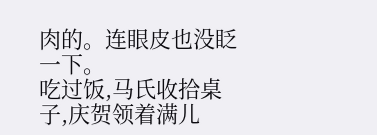肉的。连眼皮也没眨一下。
吃过饭,马氏收拾桌子,庆贺领着满儿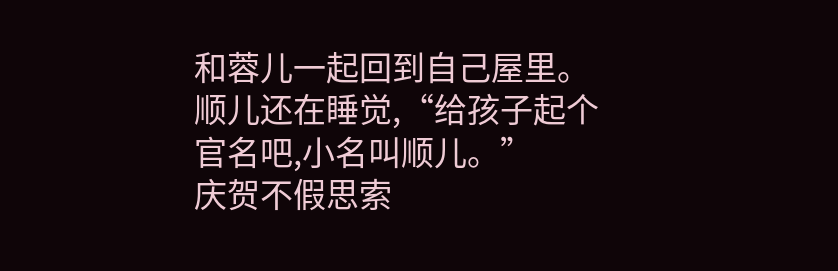和蓉儿一起回到自己屋里。
顺儿还在睡觉,“给孩子起个官名吧,小名叫顺儿。”
庆贺不假思索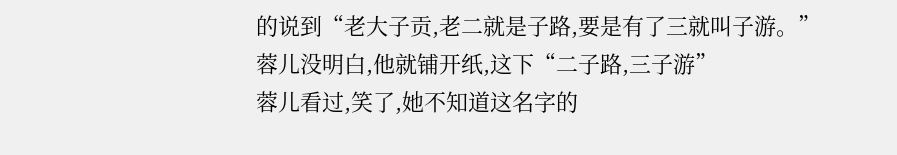的说到“老大子贡,老二就是子路,要是有了三就叫子游。”
蓉儿没明白,他就铺开纸,这下“二子路,三子游”
蓉儿看过,笑了,她不知道这名字的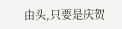由头,只要是庆贺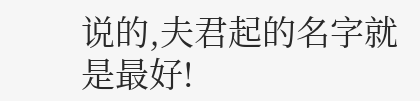说的,夫君起的名字就是最好!